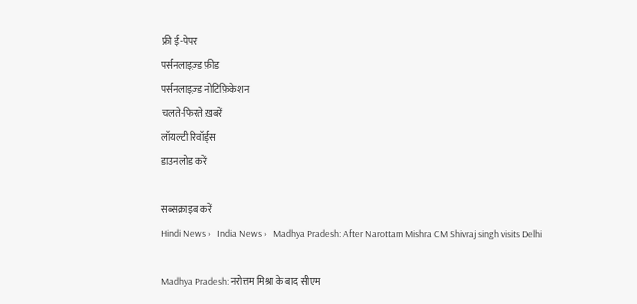फ्री ई-पेपर
पर्सनलाइज़्ड फ़ीड
पर्सनलाइज़्ड नोटिफ़िकेशन
चलते-फिरते ख़बरें
लॉयल्टी रिवॉर्ड्स
डाउनलोड करें

सब्सक्राइब करें
Hindi News ›   India News ›   Madhya Pradesh: After Narottam Mishra CM Shivraj singh visits Delhi

Madhya Pradesh: नरोत्तम मिश्रा के बाद सीएम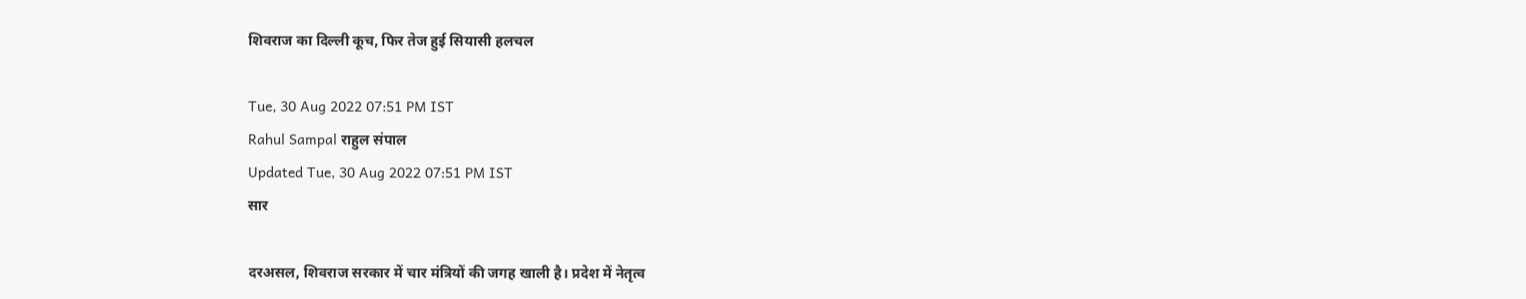शिवराज का दिल्ली कूच, फिर तेज हुई सियासी हलचल

Tue, 30 Aug 2022 07:51 PM IST
Rahul Sampal राहुल संपाल
Updated Tue, 30 Aug 2022 07:51 PM IST
सार

दरअसल, शिवराज सरकार में चार मंत्रियों की जगह खाली है। प्रदेश में नेतृत्व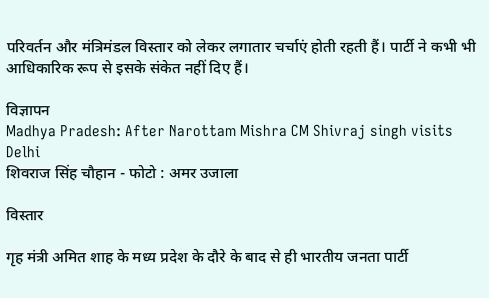परिवर्तन और मंत्रिमंडल विस्तार को लेकर लगातार चर्चाएं होती रहती हैं। पार्टी ने कभी भी आधिकारिक रूप से इसके संकेत नहीं दिए हैं।

विज्ञापन
Madhya Pradesh: After Narottam Mishra CM Shivraj singh visits Delhi
शिवराज सिंह चौहान - फोटो : अमर उजाला

विस्तार

गृह मंत्री अमित शाह के मध्य प्रदेश के दौरे के बाद से ही भारतीय जनता पार्टी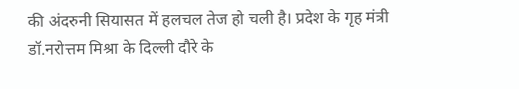की अंदरुनी सियासत में हलचल तेज हो चली है। प्रदेश के गृह मंत्री डॉ.नरोत्तम मिश्रा के दिल्ली दौरे के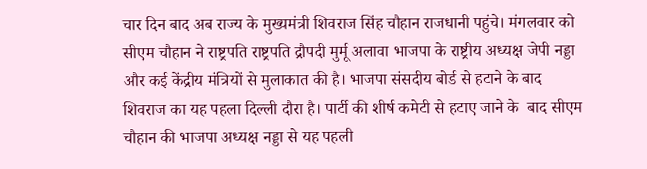चार दिन बाद अब राज्य के मुख्यमंत्री शिवराज सिंह चौहान राजधानी पहुंचे। मंगलवार को सीएम चौहान ने राष्ट्रपति राष्ट्रपति द्रौपदी मुर्मू अलावा भाजपा के राष्ट्रीय अध्यक्ष जेपी नड्डा और कई केंद्रीय मंत्रियों से मुलाकात की है। भाजपा संसदीय बोर्ड से हटाने के बाद शिवराज का यह पहला दिल्ली दौरा है। पार्टी की शीर्ष कमेटी से हटाए जाने के  बाद सीएम चौहान की भाजपा अध्यक्ष नड्डा से यह पहली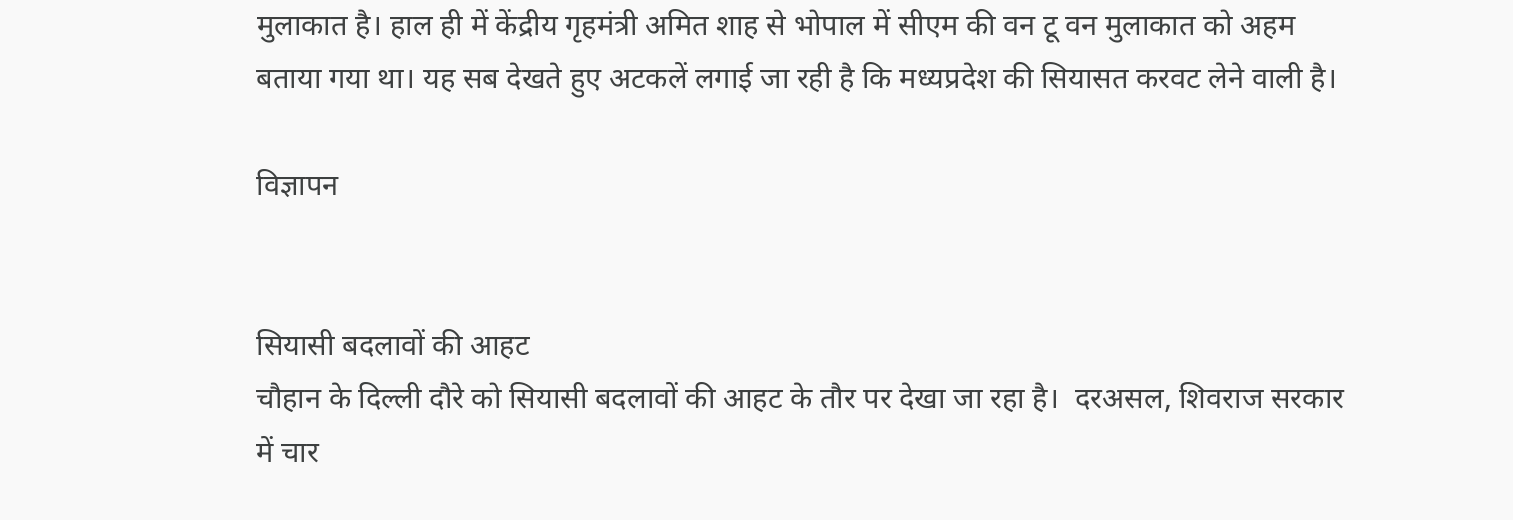मुलाकात है। हाल ही में केंद्रीय गृहमंत्री अमित शाह से भोपाल में सीएम की वन टू वन मुलाकात को अहम बताया गया था। यह सब देखते हुए अटकलें लगाई जा रही है कि मध्यप्रदेश की सियासत करवट लेने वाली है।

विज्ञापन


सियासी बदलावों की आहट
चौहान के दिल्ली दौरे को सियासी बदलावों की आहट के तौर पर देखा जा रहा है।  दरअसल, शिवराज सरकार में चार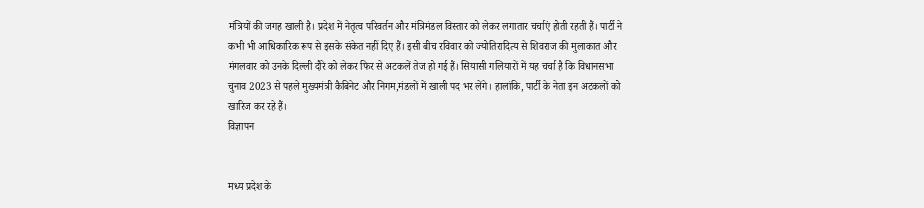मंत्रियों की जगह खाली है। प्रदेश में नेतृत्व परिवर्तन और मंत्रिमंडल विस्तार को लेकर लगातार चर्चाएं होती रहती हैं। पार्टी ने कभी भी आधिकारिक रूप से इसके संकेत नहीं दिए हैं। इसी बीच रविवार को ज्योतिरादित्य से शिवराज की मुलाकात और मंगलवार को उनके दिल्ली दौरे को लेकर फिर से अटकलें तेज हो गई हैं। सियासी गलियारों में यह चर्चा है कि विधानसभा चुनाव 2023 से पहले मुख्यमंत्री कैबिनेट और निगम,मंडलों में खाली पद भर लेंगे। हालांकि, पार्टी के नेता इन अटकलों को खारिज कर रहे हैं।
विज्ञापन


मध्य प्रदेश के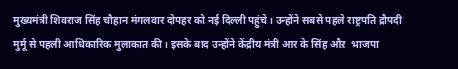मुख्यमंत्री शिवराज सिंह चौहान मंगलवार दोपहर को नई दिल्ली पहुंचे। उन्होंने सबसे पहले राष्ट्रपति द्रौपदी मुर्मू से पहली आधिकारिक मुलाकात की। इसके बाद उन्होंने केंद्रीय मंत्री आर के सिंह औऱ  भाजपा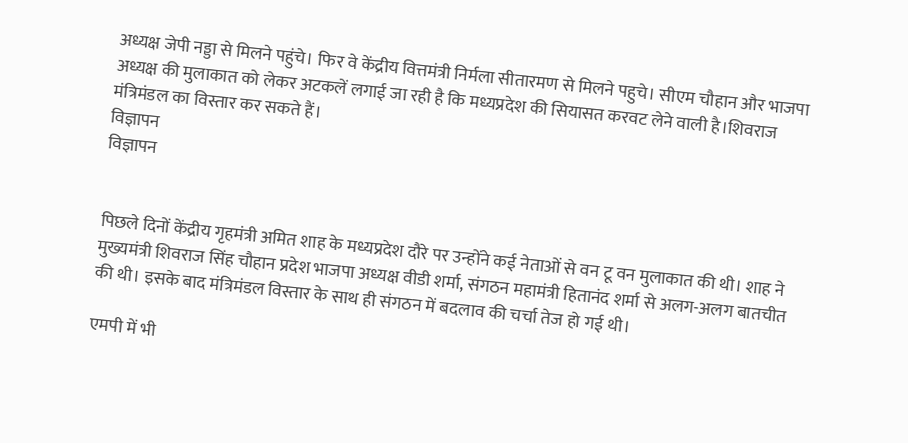अध्यक्ष जेपी नड्डा से मिलने पहुंचे। फिर वे केंद्रीय वित्तमंत्री निर्मला सीतारमण से मिलने पहुचे। सीएम चौहान और भाजपा अध्यक्ष की मुलाकात को लेकर अटकलें लगाई जा रही है कि मध्यप्रदेश की सियासत करवट लेने वाली है।शिवराज मंत्रिमंडल का विस्तार कर सकते हैं।
विज्ञापन
विज्ञापन


पिछले दिनों केंद्रीय गृहमंत्री अमित शाह के मध्यप्रदेश दौरे पर उन्होंने कई नेताओं से वन टू वन मुलाकात की थी। शाह ने मुख्यमंत्री शिवराज सिंह चौहान प्रदेश भाजपा अध्यक्ष वीडी शर्मा, संगठन महामंत्री हितानंद शर्मा से अलग-अलग बातचीत की थी। इसके बाद मंत्रिमंडल विस्तार के साथ ही संगठन में बदलाव की चर्चा तेज हो गई थी।

एमपी में भी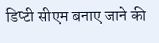डिप्टी सीएम बनाए जाने की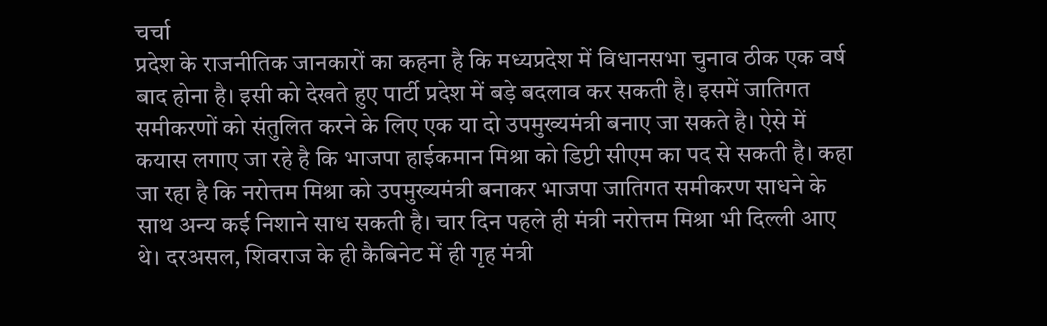चर्चा
प्रदेश के राजनीतिक जानकारों का कहना है कि मध्यप्रदेश में विधानसभा चुनाव ठीक एक वर्ष बाद होना है। इसी को देखते हुए पार्टी प्रदेश में बड़े बदलाव कर सकती है। इसमें जातिगत समीकरणों को संतुलित करने के लिए एक या दो उपमुख्यमंत्री बनाए जा सकते है। ऐसे में कयास लगाए जा रहे है कि भाजपा हाईकमान मिश्रा को डिप्टी सीएम का पद से सकती है। कहा जा रहा है कि नरोत्तम मिश्रा को उपमुख्यमंत्री बनाकर भाजपा जातिगत समीकरण साधने के साथ अन्य कई निशाने साध सकती है। चार दिन पहले ही मंत्री नरोत्तम मिश्रा भी दिल्ली आए थे। दरअसल, शिवराज के ही कैबिनेट में ही गृह मंत्री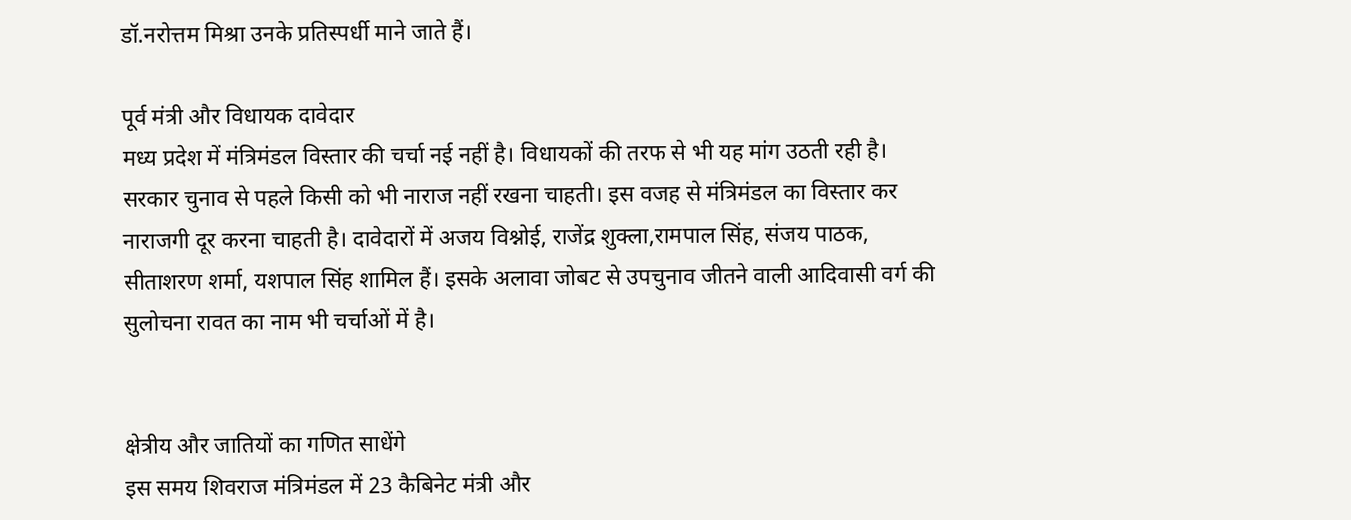डॉ.नरोत्तम मिश्रा उनके प्रतिस्पर्धी माने जाते हैं।

पूर्व मंत्री और विधायक दावेदार
मध्य प्रदेश में मंत्रिमंडल विस्तार की चर्चा नई नहीं है। विधायकों की तरफ से भी यह मांग उठती रही है। सरकार चुनाव से पहले किसी को भी नाराज नहीं रखना चाहती। इस वजह से मंत्रिमंडल का विस्तार कर नाराजगी दूर करना चाहती है। दावेदारों में अजय विश्नोई, राजेंद्र शुक्ला,रामपाल सिंह, संजय पाठक, सीताशरण शर्मा, यशपाल सिंह शामिल हैं। इसके अलावा जोबट से उपचुनाव जीतने वाली आदिवासी वर्ग की सुलोचना रावत का नाम भी चर्चाओं में है।


क्षेत्रीय और जातियों का गणित साधेंगे
इस समय शिवराज मंत्रिमंडल में 23 कैबिनेट मंत्री और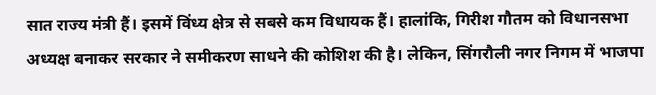सात राज्य मंत्री हैं। इसमें विंध्य क्षेत्र से सबसे कम विधायक हैं। हालांकि, गिरीश गौतम को विधानसभा अध्यक्ष बनाकर सरकार ने समीकरण साधने की कोशिश की है। लेकिन, सिंगरौली नगर निगम में भाजपा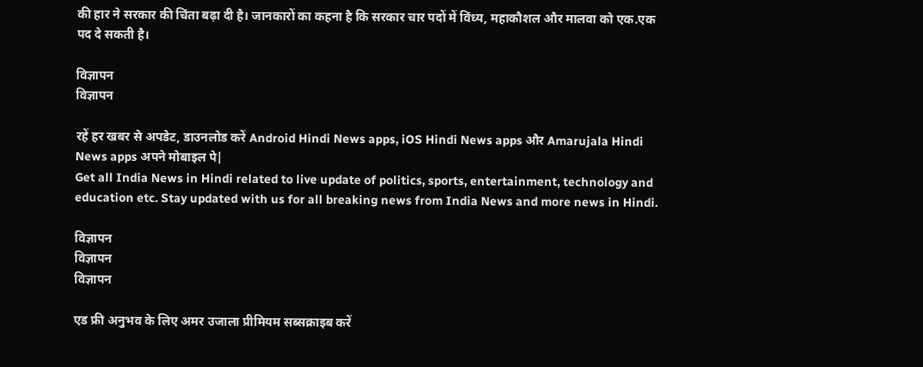की हार ने सरकार की चिंता बढ़ा दी है। जानकारों का कहना है कि सरकार चार पदों में विंध्य, महाकौशल और मालवा को एक.एक पद दे सकती है।

विज्ञापन
विज्ञापन

रहें हर खबर से अपडेट, डाउनलोड करें Android Hindi News apps, iOS Hindi News apps और Amarujala Hindi News apps अपने मोबाइल पे|
Get all India News in Hindi related to live update of politics, sports, entertainment, technology and education etc. Stay updated with us for all breaking news from India News and more news in Hindi.

विज्ञापन
विज्ञापन
विज्ञापन

एड फ्री अनुभव के लिए अमर उजाला प्रीमियम सब्सक्राइब करें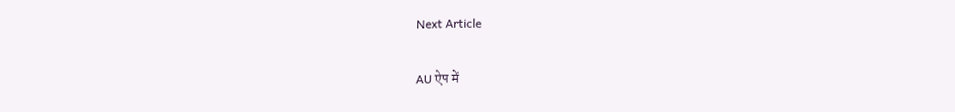Next Article

AU ऐप में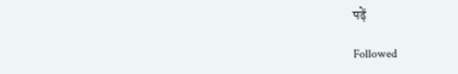पढ़ें

Followed